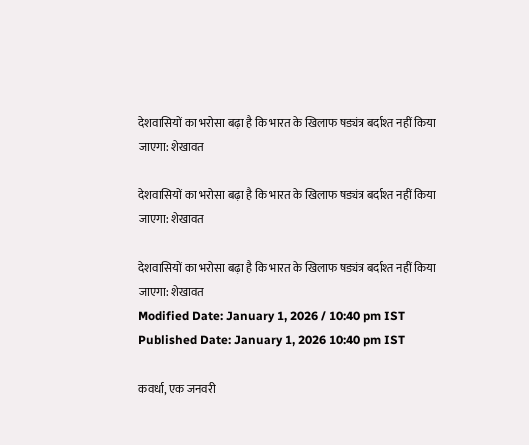देशवासियों का भरोसा बढ़ा है कि भारत के खिलाफ षड्यंत्र बर्दाश्त नहीं किया जाएगा: शेखावत

देशवासियों का भरोसा बढ़ा है कि भारत के खिलाफ षड्यंत्र बर्दाश्त नहीं किया जाएगा: शेखावत

देशवासियों का भरोसा बढ़ा है कि भारत के खिलाफ षड्यंत्र बर्दाश्त नहीं किया जाएगा: शेखावत
Modified Date: January 1, 2026 / 10:40 pm IST
Published Date: January 1, 2026 10:40 pm IST

कवर्धा, एक जनवरी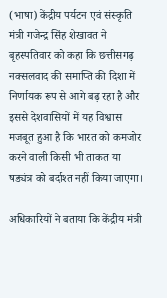(भाषा) केंद्रीय पर्यटन एवं संस्कृति मंत्री गजेन्द्र सिंह शेखावत ने बृहस्पतिवार को कहा कि छत्तीसगढ़ नक्सलवाद की समाप्ति की दिशा में निर्णायक रूप से आगे बढ़ रहा है और इससे देशवासियों में यह विश्वास मजबूत हुआ है कि भारत को कमजोर करने वाली किसी भी ताकत या षड्यंत्र को बर्दाश्त नहीं किया जाएगा।

अधिकारियों ने बताया कि केंद्रीय मंत्री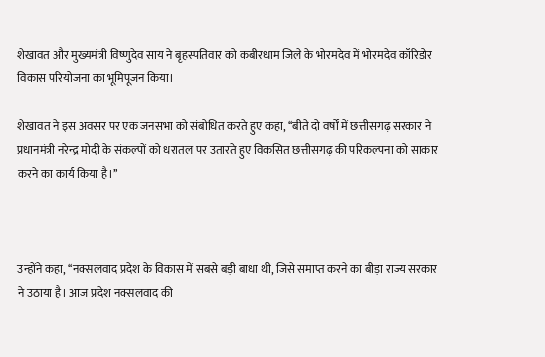शेखावत और मुख्यमंत्री विष्णुदेव साय ने बृहस्पतिवार को कबीरधाम जिले के भोरमदेव में भोरमदेव कॉरिडोर विकास परियोजना का भूमिपूजन किया।

शेखावत ने इस अवसर पर एक जनसभा को संबोधित करते हुए कहा, ‘‘बीते दो वर्षों में छत्तीसगढ़ सरकार ने प्रधानमंत्री नरेन्द्र मोदी के संकल्पों को धरातल पर उतारते हुए विकसित छत्तीसगढ़ की परिकल्पना को साकार करने का कार्य किया है।’’



उन्होंने कहा, ‘‘नक्सलवाद प्रदेश के विकास में सबसे बड़ी बाधा थी, जिसे समाप्त करने का बीड़ा राज्य सरकार ने उठाया है। आज प्रदेश नक्सलवाद की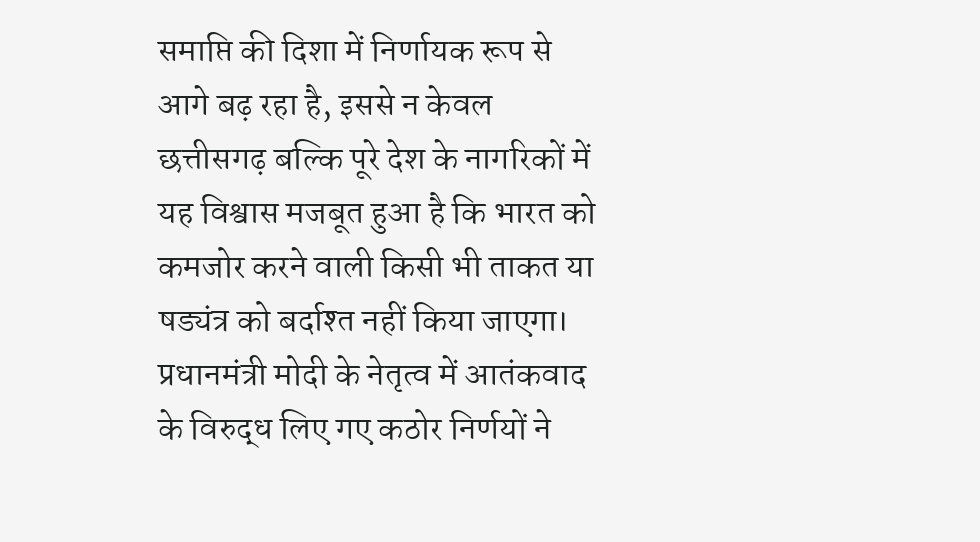समाप्ति की दिशा में निर्णायक रूप से आगे बढ़ रहा है, इससे न केवल छत्तीसगढ़ बल्कि पूरे देश के नागरिकों में यह विश्वास मजबूत हुआ है कि भारत को कमजोर करने वाली किसी भी ताकत या षड्यंत्र को बर्दाश्त नहीं किया जाएगा। प्रधानमंत्री मोदी के नेतृत्व में आतंकवाद के विरुद्ध लिए गए कठोर निर्णयों ने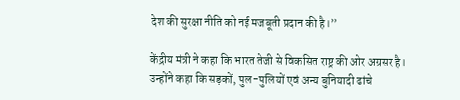देश की सुरक्षा नीति को नई मजबूती प्रदान की है।’’

केंद्रीय मंत्री ने कहा कि भारत तेजी से विकसित राष्ट्र की ओर अग्रसर है। उन्होंने कहा कि सड़कों, पुल-पुलियों एवं अन्य बुनियादी ढांचे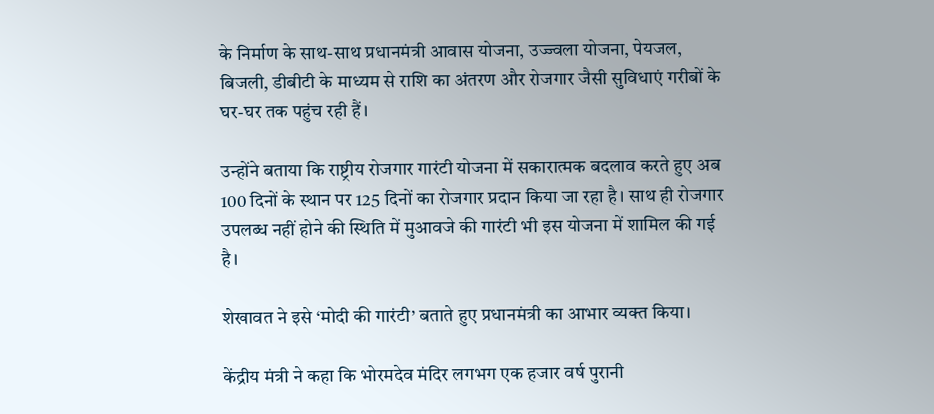के निर्माण के साथ-साथ प्रधानमंत्री आवास योजना, उज्ज्वला योजना, पेयजल, बिजली, डीबीटी के माध्यम से राशि का अंतरण और रोजगार जैसी सुविधाएं गरीबों के घर-घर तक पहुंच रही हैं।

उन्होंने बताया कि राष्ट्रीय रोजगार गारंटी योजना में सकारात्मक बदलाव करते हुए अब 100 दिनों के स्थान पर 125 दिनों का रोजगार प्रदान किया जा रहा है। साथ ही रोजगार उपलब्ध नहीं होने की स्थिति में मुआवजे की गारंटी भी इस योजना में शामिल की गई है।

शेखावत ने इसे ‘मोदी की गारंटी’ बताते हुए प्रधानमंत्री का आभार व्यक्त किया।

केंद्रीय मंत्री ने कहा कि भोरमदेव मंदिर लगभग एक हजार वर्ष पुरानी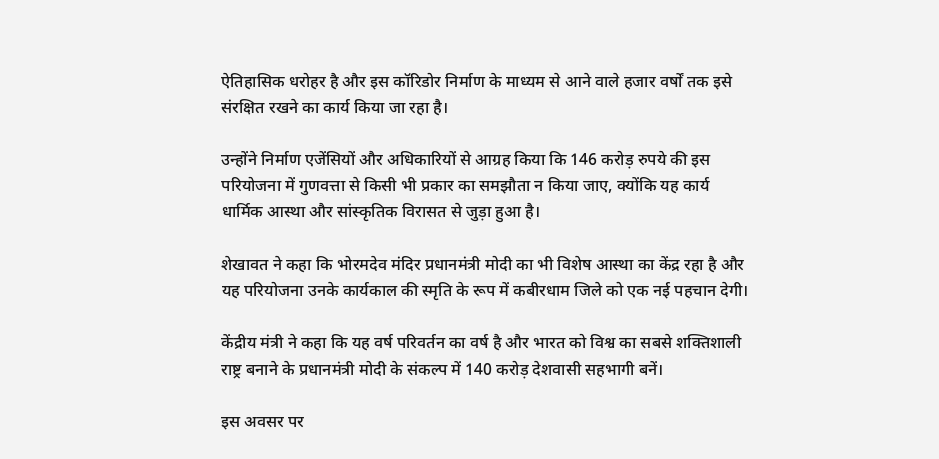ऐतिहासिक धरोहर है और इस कॉरिडोर निर्माण के माध्यम से आने वाले हजार वर्षों तक इसे संरक्षित रखने का कार्य किया जा रहा है।

उन्होंने निर्माण एजेंसियों और अधिकारियों से आग्रह किया कि 146 करोड़ रुपये की इस परियोजना में गुणवत्ता से किसी भी प्रकार का समझौता न किया जाए, क्योंकि यह कार्य धार्मिक आस्था और सांस्कृतिक विरासत से जुड़ा हुआ है।

शेखावत ने कहा कि भोरमदेव मंदिर प्रधानमंत्री मोदी का भी विशेष आस्था का केंद्र रहा है और यह परियोजना उनके कार्यकाल की स्मृति के रूप में कबीरधाम जिले को एक नई पहचान देगी।

केंद्रीय मंत्री ने कहा कि यह वर्ष परिवर्तन का वर्ष है और भारत को विश्व का सबसे शक्तिशाली राष्ट्र बनाने के प्रधानमंत्री मोदी के संकल्प में 140 करोड़ देशवासी सहभागी बनें।

इस अवसर पर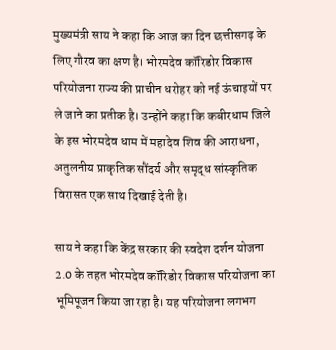मुख्यमंत्री साय ने कहा कि आज का दिन छत्तीसगढ़ के लिए गौरव का क्षण है। भोरमदेव कॉरिडोर विकास परियोजना राज्य की प्राचीन धरोहर को नई ऊंचाइयों पर ले जाने का प्रतीक है। उन्होंने कहा कि कबीरधाम जिले के इस भोरमदेव धाम में महादेव शिव की आराधना, अतुलनीय प्राकृतिक सौंदर्य और समृद्ध सांस्कृतिक विरासत एक साथ दिखाई देती है।

साय ने कहा कि केंद्र सरकार की स्वदेश दर्शन योजना 2.0 के तहत भोरमदेव कॉरिडोर विकास परियोजना का भूमिपूजन किया जा रहा है। यह परियोजना लगभग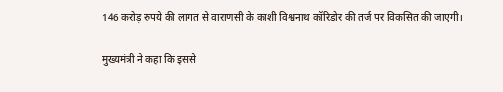146 करोड़ रुपये की लागत से वाराणसी के काशी विश्वनाथ कॉरिडोर की तर्ज पर विकसित की जाएगी।

मुख्यमंत्री ने कहा कि इससे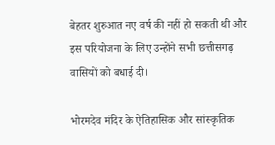बेहतर शुरुआत नए वर्ष की नहीं हो सकती थी और इस परियोजना के लिए उन्होंने सभी छत्तीसगढ़ वासियों को बधाई दी।

भोरमदेव मंदिर के ऐतिहासिक और सांस्कृतिक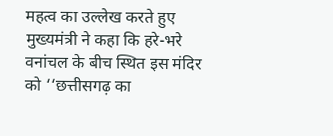महत्व का उल्लेख करते हुए मुख्यमंत्री ने कहा कि हरे-भरे वनांचल के बीच स्थित इस मंदिर को ‘‘छत्तीसगढ़ का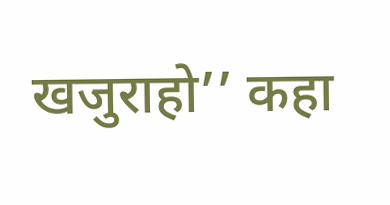खजुराहो’’ कहा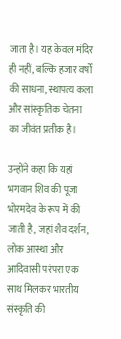जाता है। यह केवल मंदिर ही नहीं, बल्कि हजार वर्षों की साधना, स्थापत्य कला और सांस्कृतिक चेतना का जीवंत प्रतीक है।

उन्होंने कहा कि यहां भगवान शिव की पूजा भोरमदेव के रूप में की जाती है, जहां शैव दर्शन, लोक आस्था और आदिवासी परंपरा एक साथ मिलकर भारतीय संस्कृति की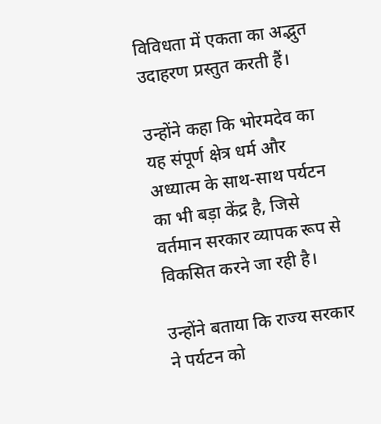विविधता में एकता का अद्भुत उदाहरण प्रस्तुत करती हैं।

उन्होंने कहा कि भोरमदेव का यह संपूर्ण क्षेत्र धर्म और अध्यात्म के साथ-साथ पर्यटन का भी बड़ा केंद्र है, जिसे वर्तमान सरकार व्यापक रूप से विकसित करने जा रही है।

उन्होंने बताया कि राज्य सरकार ने पर्यटन को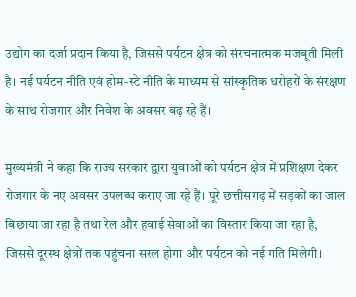उद्योग का दर्जा प्रदान किया है, जिससे पर्यटन क्षेत्र को संरचनात्मक मजबूती मिली है। नई पर्यटन नीति एवं होम-स्टे नीति के माध्यम से सांस्कृतिक धरोहरों के संरक्षण के साथ रोजगार और निवेश के अवसर बढ़ रहे हैं।

मुख्यमंत्री ने कहा कि राज्य सरकार द्वारा युवाओं को पर्यटन क्षेत्र में प्रशिक्षण देकर रोजगार के नए अवसर उपलब्ध कराए जा रहे हैं। पूरे छत्तीसगढ़ में सड़कों का जाल बिछाया जा रहा है तथा रेल और हवाई सेवाओं का विस्तार किया जा रहा है, जिससे दूरस्थ क्षेत्रों तक पहुंचना सरल होगा और पर्यटन को नई गति मिलेगी।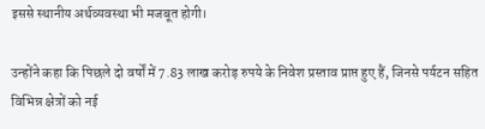इससे स्थानीय अर्थव्यवस्था भी मजबूत होगी।

उन्होंने कहा कि पिछले दो वर्षों में 7.83 लाख करोड़ रुपये के निवेश प्रस्ताव प्राप्त हुए हैं, जिनसे पर्यटन सहित विभिन्न क्षेत्रों को नई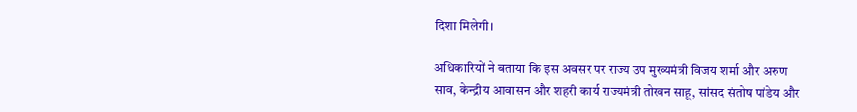दिशा मिलेगी।

अधिकारियों ने बताया कि इस अवसर पर राज्य उप मुख्यमंत्री विजय शर्मा और अरुण साव, केन्द्रीय आवासन और शहरी कार्य राज्यमंत्री तोखन साहू, सांसद संतोष पांडेय और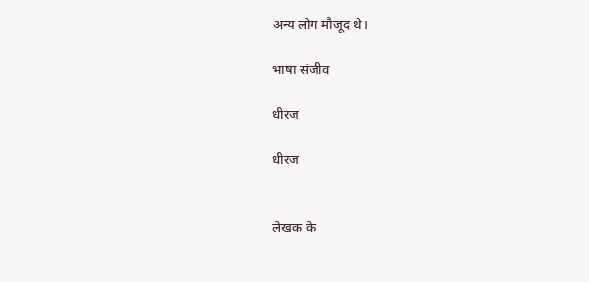अन्य लोग मौजूद थे।

भाषा संजीव

धीरज

धीरज


लेखक के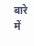बारे में